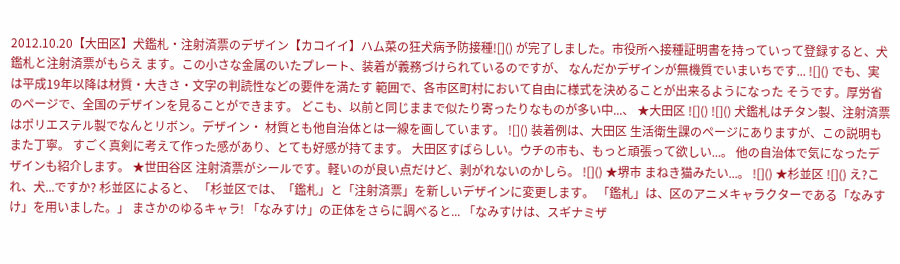2012.10.20【大田区】犬鑑札・注射済票のデザイン【カコイイ】ハム菜の狂犬病予防接種![]() が完了しました。市役所へ接種証明書を持っていって登録すると、犬鑑札と注射済票がもらえ ます。この小さな金属のいたプレート、装着が義務づけられているのですが、 なんだかデザインが無機質でいまいちです... ![]() でも、実は平成19年以降は材質・大きさ・文字の判読性などの要件を満たす 範囲で、各市区町村において自由に様式を決めることが出来るようになった そうです。厚労省のページで、全国のデザインを見ることができます。 どこも、以前と同じままで似たり寄ったりなものが多い中...、 ★大田区 ![]() ![]() 犬鑑札はチタン製、注射済票はポリエステル製でなんとリボン。デザイン・ 材質とも他自治体とは一線を画しています。 ![]() 装着例は、大田区 生活衛生課のページにありますが、この説明もまた丁寧。 すごく真剣に考えて作った感があり、とても好感が持てます。 大田区すばらしい。ウチの市も、もっと頑張って欲しい...。 他の自治体で気になったデザインも紹介します。 ★世田谷区 注射済票がシールです。軽いのが良い点だけど、剥がれないのかしら。 ![]() ★堺市 まねき猫みたい...。 ![]() ★杉並区 ![]() え?これ、犬...ですか? 杉並区によると、 「杉並区では、「鑑札」と「注射済票」を新しいデザインに変更します。 「鑑札」は、区のアニメキャラクターである「なみすけ」を用いました。」 まさかのゆるキャラ! 「なみすけ」の正体をさらに調べると... 「なみすけは、スギナミザ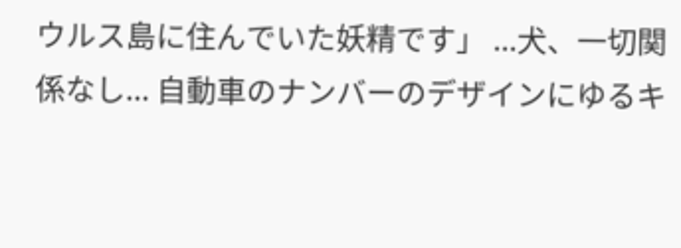ウルス島に住んでいた妖精です」 ...犬、一切関係なし... 自動車のナンバーのデザインにゆるキ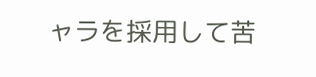ャラを採用して苦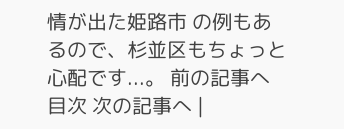情が出た姫路市 の例もあるので、杉並区もちょっと心配です...。 前の記事へ 目次 次の記事へ |